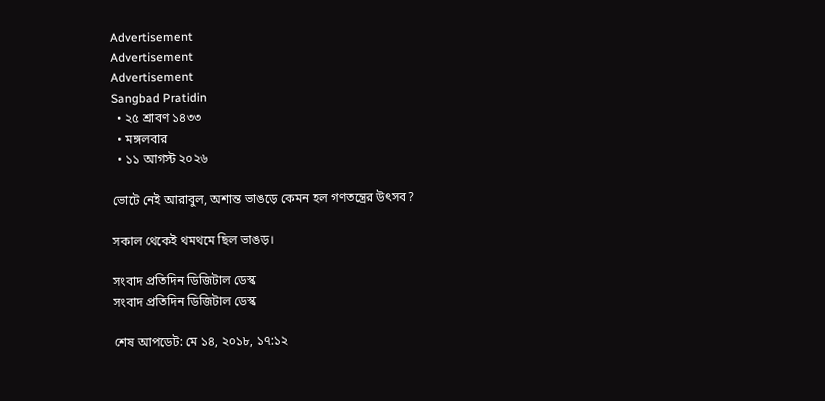Advertisement
Advertisement
Advertisement
Sangbad Pratidin
  • ২৫ শ্রাবণ ১৪৩৩
  • মঙ্গলবার
  • ১১ আগস্ট ২০২৬

ভোটে নেই আরাবুল, অশান্ত ভাঙড়ে কেমন হল গণতন্ত্রের উৎসব?

সকাল থেকেই থমথমে ছিল ভাঙড়।

সংবাদ প্রতিদিন ডিজিটাল ডেস্ক
সংবাদ প্রতিদিন ডিজিটাল ডেস্ক

শেষ আপডেট: মে ১৪, ২০১৮, ১৭:১২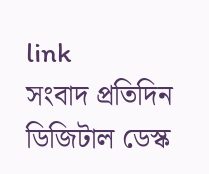link
সংবাদ প্রতিদিন ডিজিটাল ডেস্ক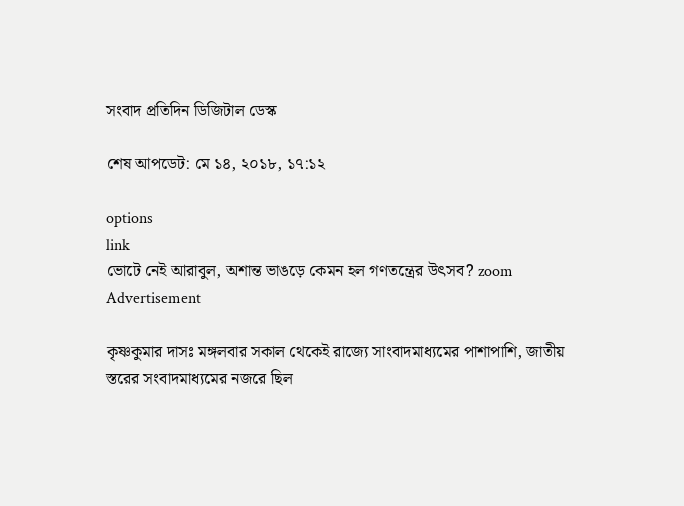সংবাদ প্রতিদিন ডিজিটাল ডেস্ক

শেষ আপডেট: মে ১৪, ২০১৮, ১৭:১২

options
link
ভোটে নেই আরাবুল, অশান্ত ভাঙড়ে কেমন হল গণতন্ত্রের উৎসব? zoom
Advertisement

কৃষ্ণকুমার দাসঃ মঙ্গলবার সকাল থেকেই রাজ্যে সাংবাদমাধ্যমের পাশাপাশি, জাতীয় স্তরের সংবাদমাধ্যমের নজরে ছিল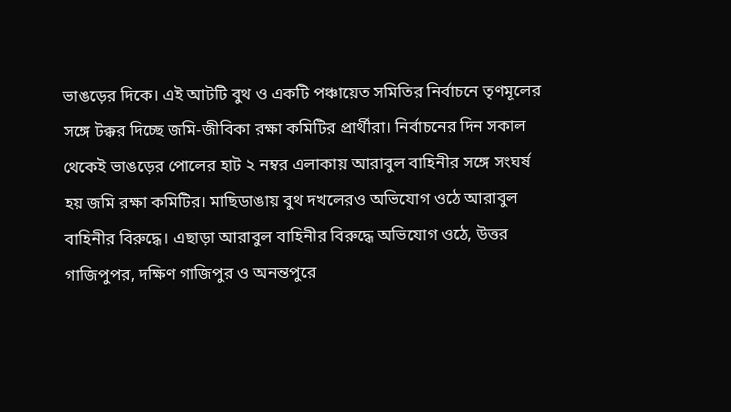ভাঙড়ের দিকে। এই আটটি বুথ ও একটি পঞ্চায়েত সমিতির নির্বাচনে তৃণমূলের সঙ্গে টক্কর দিচ্ছে জমি-জীবিকা রক্ষা কমিটির প্রার্থীরা। নির্বাচনের দিন সকাল থেকেই ভাঙড়ের পোলের হাট ২ নম্বর এলাকায় আরাবুল বাহিনীর সঙ্গে সংঘর্ষ হয় জমি রক্ষা কমিটির। মাছিডাঙায় বুথ দখলেরও অভিযোগ ওঠে আরাবুল বাহিনীর বিরুদ্ধে। এছাড়া আরাবুল বাহিনীর বিরুদ্ধে অভিযোগ ওঠে, উত্তর গাজিপুপর, দক্ষিণ গাজিপুর ও অনন্তপুরে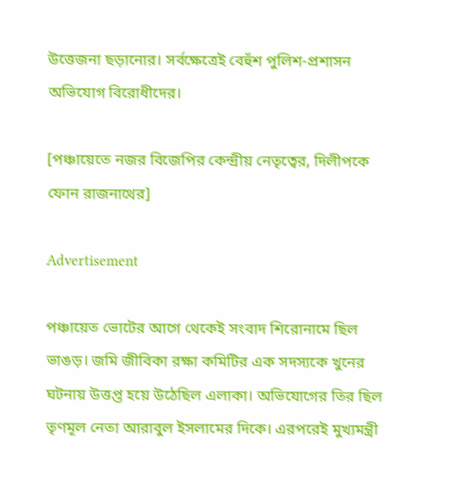উত্তেজনা ছড়ানোর। সর্বক্ষেত্রেই বেহুঁশ পুলিশ-প্রশাসন অভিযোগ বিরোধীদের।

[পঞ্চায়েতে নজর বিজেপির কেন্দ্রীয় নেতৃত্বের, দিলীপকে ফোন রাজনাথের]

Advertisement

পঞ্চায়েত ভোটের আগে থেকেই সংবাদ শিরোনামে ছিল ভাঙড়। জমি জীবিকা রক্ষা কমিটির এক সদস্যকে খুনের ঘটনায় উত্তপ্ত হয়ে উঠেছিল এলাকা। অভিযোগের তির ছিল তৃণমূল নেতা আরাবুল ইসলামের দিকে। এরপরেই মুখ্যমন্ত্রী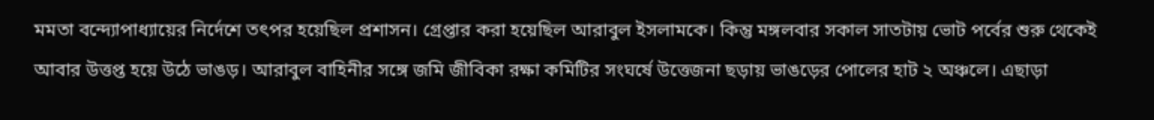মমতা বন্দ্যোপাধ্যায়ের নির্দেশে তৎপর হয়েছিল প্রশাসন। গ্রেপ্তার করা হয়েছিল আরাবুল ইসলামকে। কিন্তু মঙ্গলবার সকাল সাতটায় ভোট পর্বের শুরু থেকেই আবার উত্তপ্ত হয়ে উঠে ভাঙড়। আরাবুল বাহিনীর সঙ্গে জমি জীবিকা রক্ষা কমিটির সংঘর্ষে উত্তেজনা ছড়ায় ভাঙড়ের পোলের হাট ২ অঞ্চলে। এছাড়া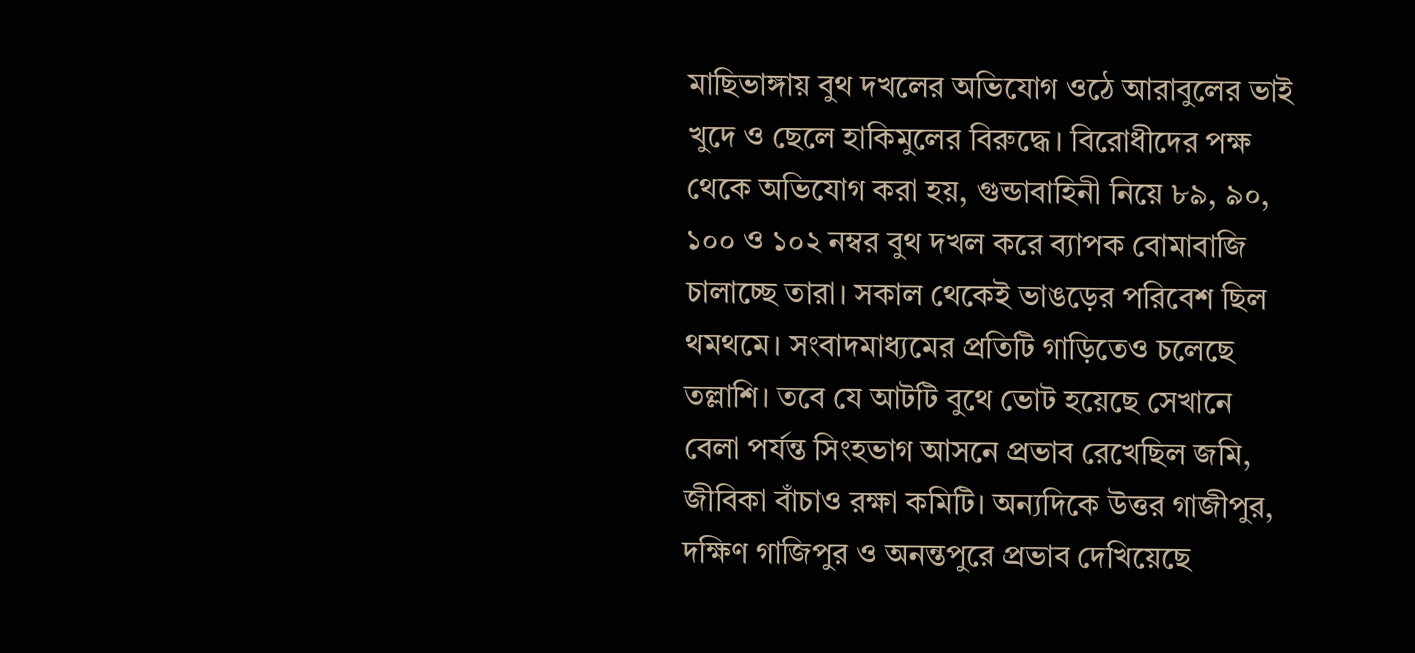মাছিভাঙ্গায় বুথ দখলের অভিযোগ ওঠে আরাবুলের ভাই খুদে ও ছেলে হাকিমুলের বিরুদ্ধে। বিরোধীদের পক্ষ থেকে অভিযোগ করা হয়, গুন্ডাবাহিনী নিয়ে ৮৯, ৯০, ১০০ ও ১০২ নম্বর বুথ দখল করে ব্যাপক বোমাবাজি চালাচ্ছে তারা। সকাল থেকেই ভাঙড়ের পরিবেশ ছিল থমথমে। সংবাদমাধ্যমের প্রতিটি গাড়িতেও চলেছে তল্লাশি। তবে যে আটটি বুথে ভোট হয়েছে সেখানে বেলা পর্যন্ত সিংহভাগ আসনে প্রভাব রেখেছিল জমি, জীবিকা বাঁচাও রক্ষা কমিটি। অন্যদিকে উত্তর গাজীপুর, দক্ষিণ গাজিপুর ও অনন্তপুরে প্রভাব দেখিয়েছে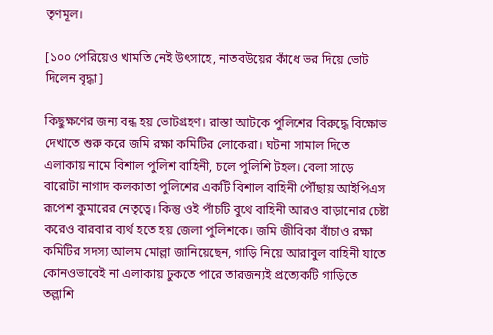তৃণমূল।

[১০০ পেরিয়েও খামতি নেই উৎসাহে, নাতবউয়ের কাঁধে ভর দিয়ে ভোট দিলেন বৃদ্ধা]

কিছুক্ষণের জন্য বন্ধ হয় ভোটগ্রহণ। রাস্তা আটকে পুলিশের বিরুদ্ধে বিক্ষোভ দেখাতে শুরু করে জমি রক্ষা কমিটির লোকেরা। ঘটনা সামাল দিতে এলাকায় নামে বিশাল পুলিশ বাহিনী, চলে পুলিশি টহল। বেলা সাড়ে বারোটা নাগাদ কলকাতা পুলিশের একটি বিশাল বাহিনী পৌঁছায় আইপিএস রূপেশ কুমারের নেতৃত্বে। কিন্তু ওই পাঁচটি বুথে বাহিনী আরও বাড়ানোর চেষ্টা করেও বারবার ব্যর্থ হতে হয় জেলা পুলিশকে। জমি জীবিকা বাঁচাও রক্ষা কমিটির সদস্য আলম মোল্লা জানিয়েছেন, গাড়ি নিয়ে আরাবুল বাহিনী যাতে কোনওভাবেই না এলাকায় ঢুকতে পারে তারজন্যই প্রত্যেকটি গাড়িতে তল্লাশি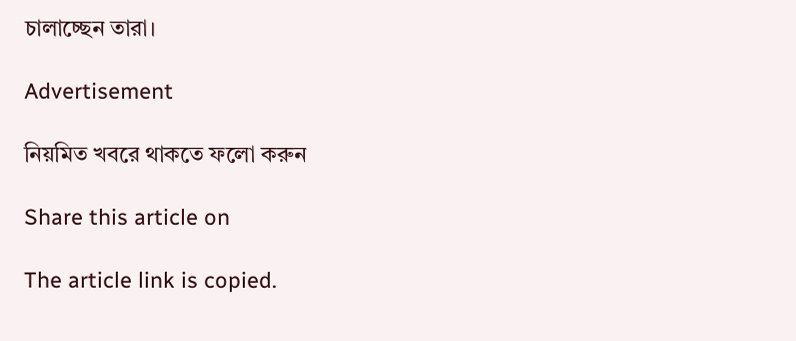চালাচ্ছেন তারা।

Advertisement

নিয়মিত খবরে থাকতে ফলো করুন

Share this article on

The article link is copied.